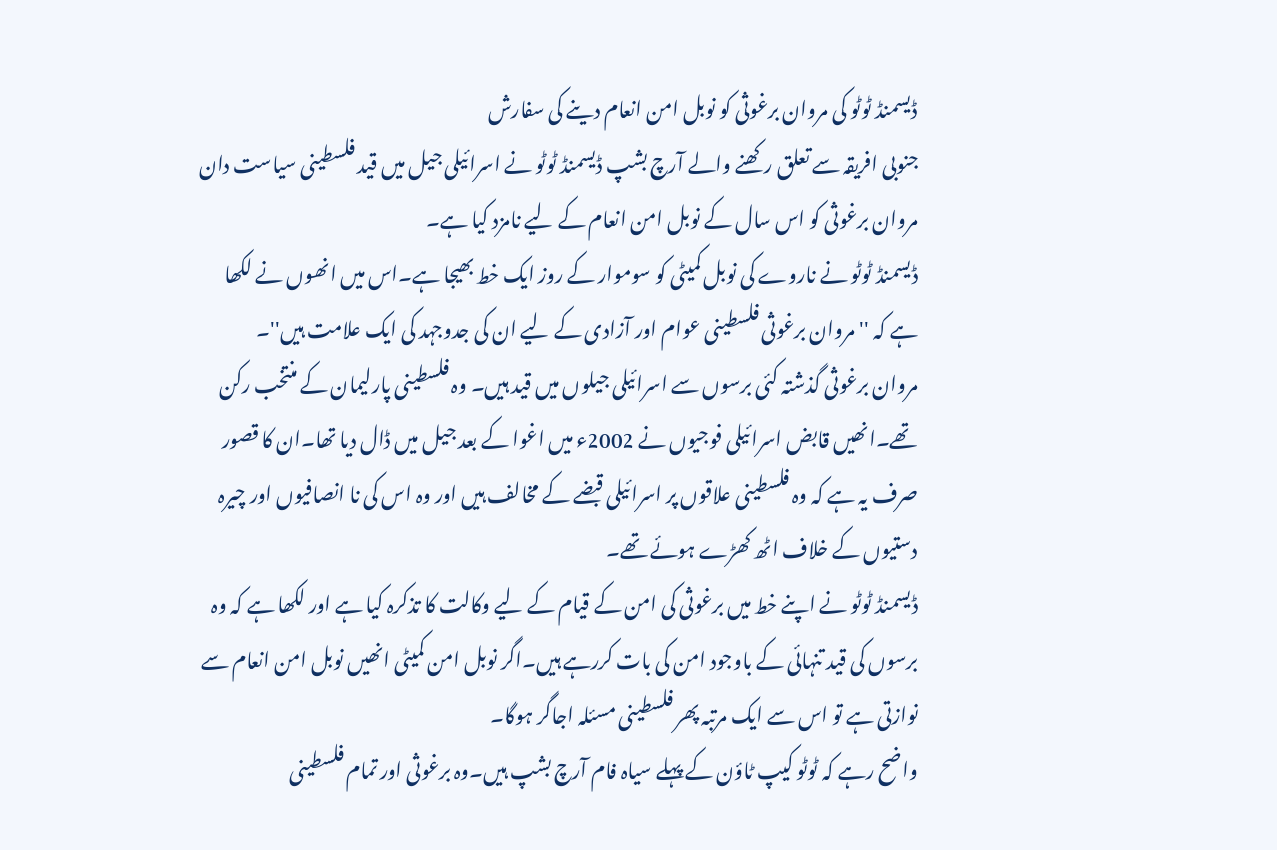ڈیسمنڈ ٹوٹو کی مروان برغوثی کو نوبل امن انعام دینے کی سفارش
جنوبی افریقہ سے تعلق رکھنے والے آرچ بشپ ڈیسمنڈ ٹوٹو نے اسرائیلی جیل میں قید فلسطینی سیاست دان مروان برغوثی کو اس سال کے نوبل امن انعام کے لیے نامزد کیا ہے۔
ڈیسمنڈ ٹوٹو نے ناروے کی نوبل کمیٹی کو سوموار کے روز ایک خط بھیجا ہے۔اس میں انھوں نے لکھا ہے کہ ''مروان برغوثی فلسطینی عوام اور آزادی کے لیے ان کی جدوجہد کی ایک علامت ہیں''۔
مروان برغوثی گذشتہ کئی برسوں سے اسرائیلی جیلوں میں قید ہیں۔ وہ فلسطینی پارلیمان کے منتخب رکن تھے۔انھیں قابض اسرائیلی فوجیوں نے 2002ء میں اغوا کے بعد جیل میں ڈال دیا تھا۔ان کا قصور صرف یہ ہے کہ وہ فلسطینی علاقوں پر اسرائیلی قبضے کے مخالف ہیں اور وہ اس کی نا انصافیوں اور چیرہ دستیوں کے خلاف اٹھ کھڑے ہوئے تھے۔
ڈیسمنڈ ٹوٹو نے اپنے خط میں برغوثی کی امن کے قیام کے لیے وکالت کا تذکرہ کیا ہے اور لکھا ہے کہ وہ برسوں کی قید تنہائی کے باوجود امن کی بات کررہے ہیں۔اگر نوبل امن کمیٹی انھیں نوبل امن انعام سے نوازتی ہے تو اس سے ایک مرتبہ پھر فلسطینی مسئلہ اجاگر ہوگا۔
واضح رہے کہ ٹوٹو کیپ ٹاؤن کے پہلے سیاہ فام آرچ بشپ ہیں۔وہ برغوثی اور تمام فلسطینی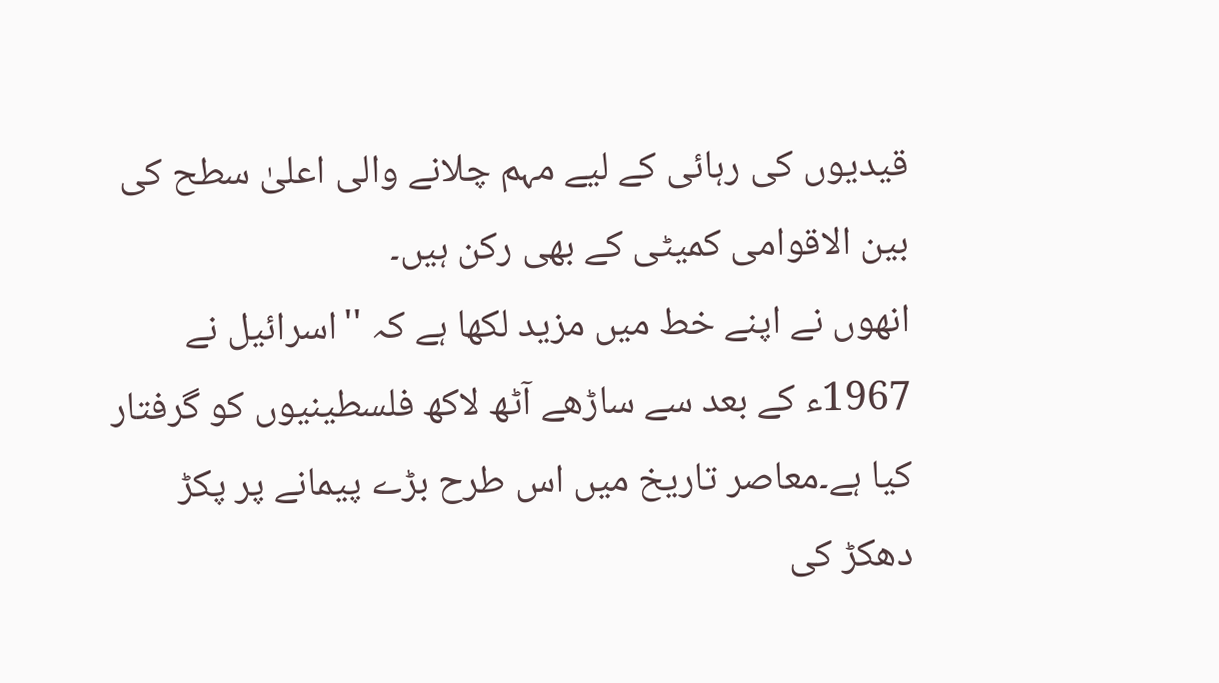قیدیوں کی رہائی کے لیے مہم چلانے والی اعلیٰ سطح کی بین الاقوامی کمیٹی کے بھی رکن ہیں۔
انھوں نے اپنے خط میں مزید لکھا ہے کہ ''اسرائیل نے 1967ء کے بعد سے ساڑھے آٹھ لاکھ فلسطینیوں کو گرفتار کیا ہے۔معاصر تاریخ میں اس طرح بڑے پیمانے پر پکڑ دھکڑ کی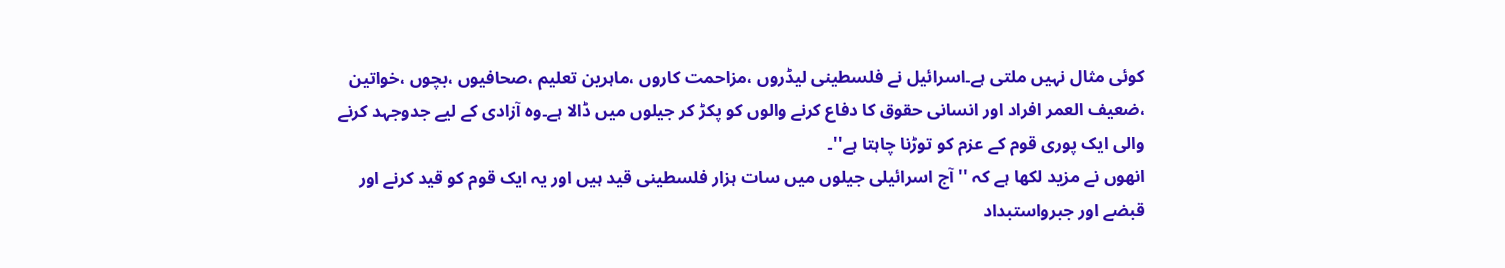کوئی مثال نہیں ملتی ہے۔اسرائیل نے فلسطینی لیڈروں ،مزاحمت کاروں ،ماہرین تعلیم ،صحافیوں ،بچوں ،خواتین ،ضعیف العمر افراد اور انسانی حقوق کا دفاع کرنے والوں کو پکڑ کر جیلوں میں ڈالا ہے۔وہ آزادی کے لیے جدوجہد کرنے والی ایک پوری قوم کے عزم کو توڑنا چاہتا ہے''۔
انھوں نے مزید لکھا ہے کہ ''آج اسرائیلی جیلوں میں سات ہزار فلسطینی قید ہیں اور یہ ایک قوم کو قید کرنے اور قبضے اور جبرواستبداد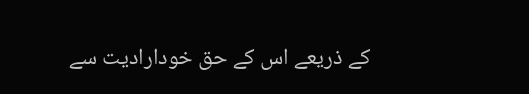کے ذریعے اس کے حق خودارادیت سے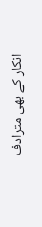انکار کے بھی مترادف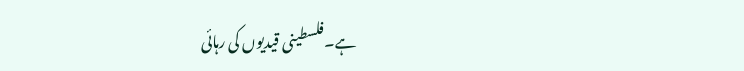ہے۔فلسطینی قیدیوں کی رہائی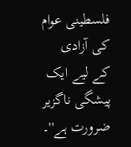فلسطینی عوام کی آزادی کے لیے ایک پیشگی ناگزیر ضرورت ہے''۔